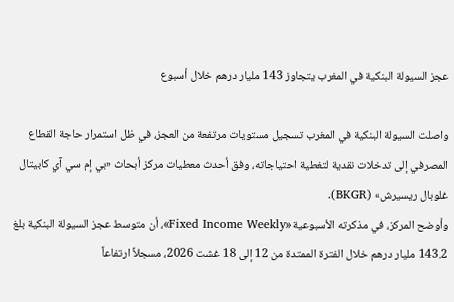عجز السيولة البنكية في المغرب يتجاوز 143 مليار درهم خلال أسبوع

واصلت السيولة البنكية في المغرب تسجيل مستويات مرتفعة من العجز، في ظل استمرار حاجة القطاع المصرفي إلى تدخلات نقدية لتغطية احتياجاته، وفق أحدث معطيات مركز أبحاث «بي إم سي آي كابيتال غلوبال ريسيرش» (BKGR).
وأوضح المركز، في مذكرته الأسبوعية «Fixed Income Weekly»، أن متوسط عجز السيولة البنكية بلغ 143.2 مليار درهم خلال الفترة الممتدة من 12 إلى 18 غشت 2026، مسجلاً ارتفاعاً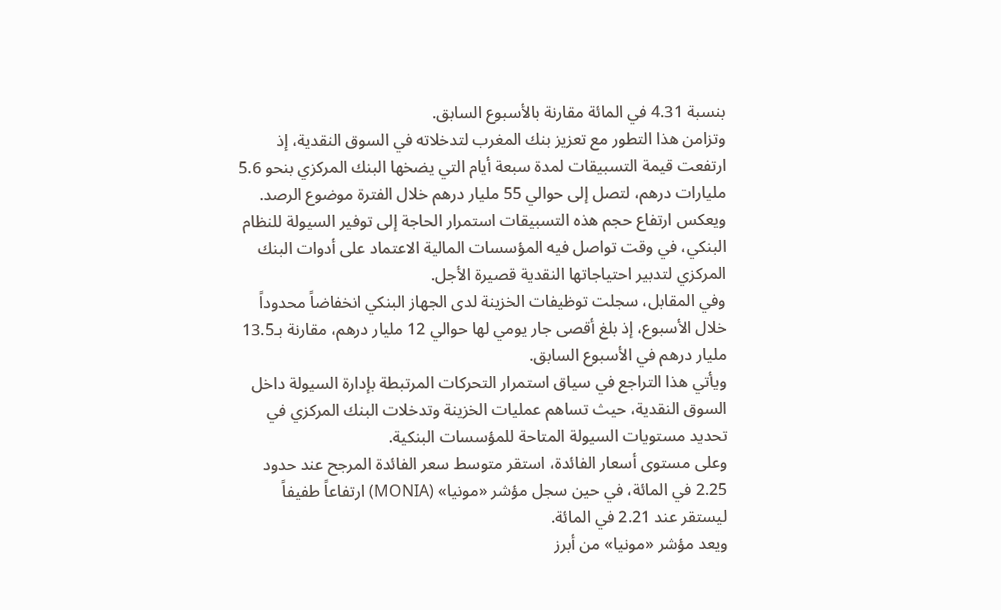بنسبة 4.31 في المائة مقارنة بالأسبوع السابق.
وتزامن هذا التطور مع تعزيز بنك المغرب لتدخلاته في السوق النقدية، إذ ارتفعت قيمة التسبيقات لمدة سبعة أيام التي يضخها البنك المركزي بنحو 5.6 مليارات درهم، لتصل إلى حوالي 55 مليار درهم خلال الفترة موضوع الرصد.
ويعكس ارتفاع حجم هذه التسبيقات استمرار الحاجة إلى توفير السيولة للنظام البنكي، في وقت تواصل فيه المؤسسات المالية الاعتماد على أدوات البنك المركزي لتدبير احتياجاتها النقدية قصيرة الأجل.
وفي المقابل، سجلت توظيفات الخزينة لدى الجهاز البنكي انخفاضاً محدوداً خلال الأسبوع، إذ بلغ أقصى جار يومي لها حوالي 12 مليار درهم، مقارنة بـ13.5 مليار درهم في الأسبوع السابق.
ويأتي هذا التراجع في سياق استمرار التحركات المرتبطة بإدارة السيولة داخل السوق النقدية، حيث تساهم عمليات الخزينة وتدخلات البنك المركزي في تحديد مستويات السيولة المتاحة للمؤسسات البنكية.
وعلى مستوى أسعار الفائدة، استقر متوسط سعر الفائدة المرجح عند حدود 2.25 في المائة، في حين سجل مؤشر «مونيا» (MONIA) ارتفاعاً طفيفاً ليستقر عند 2.21 في المائة.
ويعد مؤشر «مونيا» من أبرز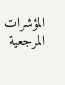المؤشرات المرجعية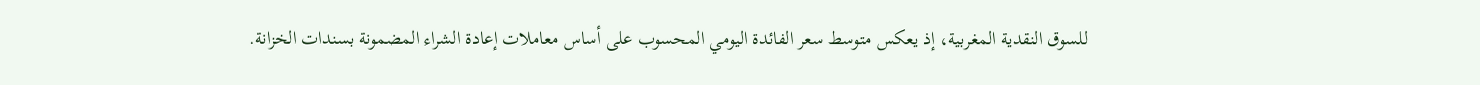للسوق النقدية المغربية، إذ يعكس متوسط سعر الفائدة اليومي المحسوب على أساس معاملات إعادة الشراء المضمونة بسندات الخزانة.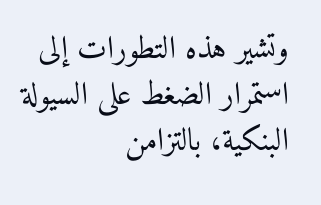وتشير هذه التطورات إلى استمرار الضغط على السيولة البنكية، بالتزامن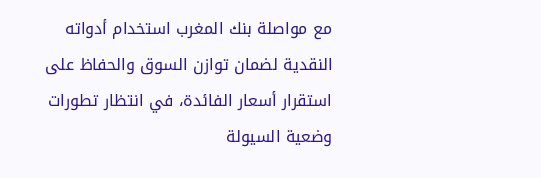مع مواصلة بنك المغرب استخدام أدواته النقدية لضمان توازن السوق والحفاظ على استقرار أسعار الفائدة، في انتظار تطورات وضعية السيولة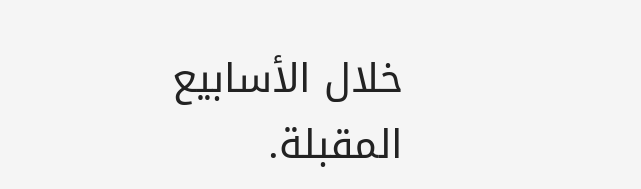خلال الأسابيع المقبلة.